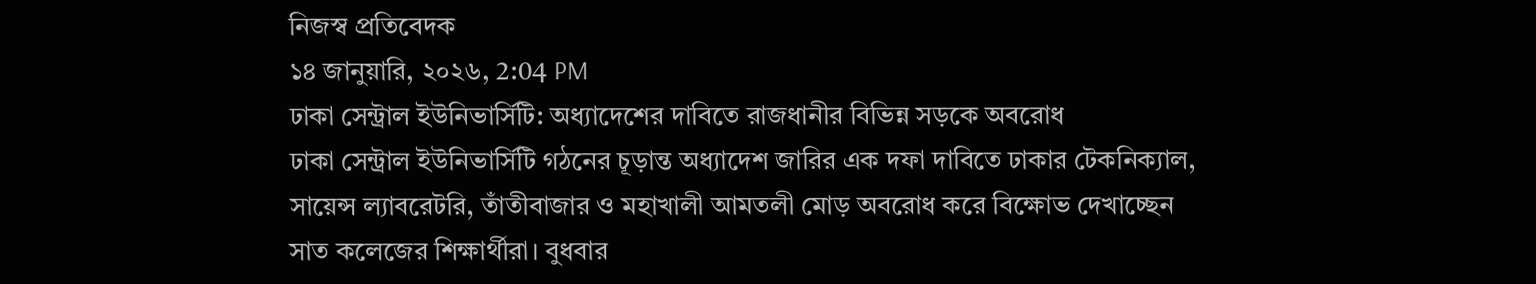নিজস্ব প্রতিবেদক
১৪ জানুয়ারি, ২০২৬, 2:04 PM
ঢাকা সেন্ট্রাল ইউনিভার্সিটি: অধ্যাদেশের দাবিতে রাজধানীর বিভিন্ন সড়কে অবরোধ
ঢাকা সেন্ট্রাল ইউনিভার্সিটি গঠনের চূড়ান্ত অধ্যাদেশ জারির এক দফা দাবিতে ঢাকার টেকনিক্যাল, সায়েন্স ল্যাবরেটরি, তাঁতীবাজার ও মহাখালী আমতলী মোড় অবরোধ করে বিক্ষোভ দেখাচ্ছেন সাত কলেজের শিক্ষার্থীরা। বুধবার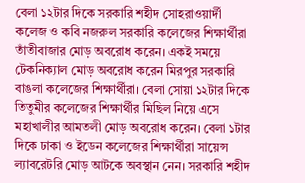বেলা ১২টার দিকে সরকারি শহীদ সোহরাওয়ার্দী কলেজ ও কবি নজরুল সরকারি কলেজের শিক্ষার্থীরা তাঁতীবাজার মোড় অবরোধ করেন। একই সময়ে টেকনিক্যাল মোড় অবরোধ করেন মিরপুর সরকারি বাঙলা কলেজের শিক্ষার্থীরা। বেলা সোয়া ১২টার দিকে তিতুমীর কলেজের শিক্ষার্থীর মিছিল নিয়ে এসে মহাখালীর আমতলী মোড় অবরোধ করেন। বেলা ১টার দিকে ঢাকা ও ইডেন কলেজের শিক্ষার্থীরা সায়েন্স ল্যাবরেটরি মোড় আটকে অবস্থান নেন। সরকারি শহীদ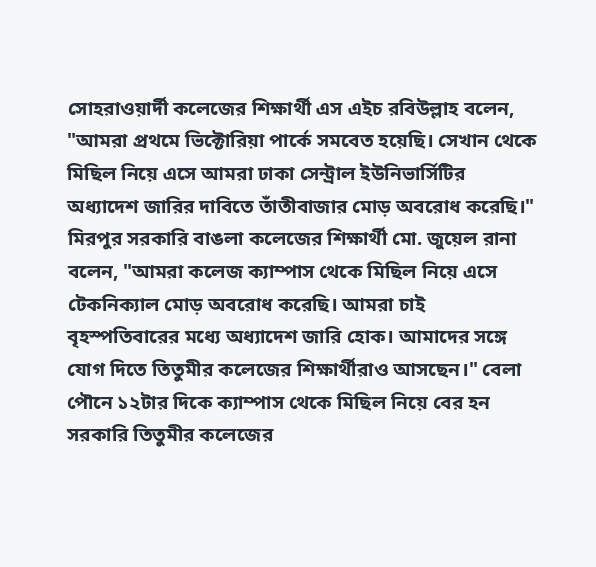সোহরাওয়ার্দী কলেজের শিক্ষার্থী এস এইচ রবিউল্লাহ বলেন, "আমরা প্রথমে ভিক্টোরিয়া পার্কে সমবেত হয়েছি। সেখান থেকে মিছিল নিয়ে এসে আমরা ঢাকা সেন্ট্রাল ইউনিভার্সিটির অধ্যাদেশ জারির দাবিতে তাঁতীবাজার মোড় অবরোধ করেছি।" মিরপুর সরকারি বাঙলা কলেজের শিক্ষার্থী মো. জুয়েল রানা বলেন, "আমরা কলেজ ক্যাম্পাস থেকে মিছিল নিয়ে এসে টেকনিক্যাল মোড় অবরোধ করেছি। আমরা চাই বৃহস্পতিবারের মধ্যে অধ্যাদেশ জারি হোক। আমাদের সঙ্গে যোগ দিতে তিতুমীর কলেজের শিক্ষার্থীরাও আসছেন।" বেলা পৌনে ১২টার দিকে ক্যাম্পাস থেকে মিছিল নিয়ে বের হন সরকারি তিতুমীর কলেজের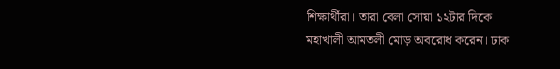শিক্ষার্থীরা। তারা বেলা সোয়া ১২টার দিকে মহাখালী আমতলী মোড় অবরোধ করেন। ঢাক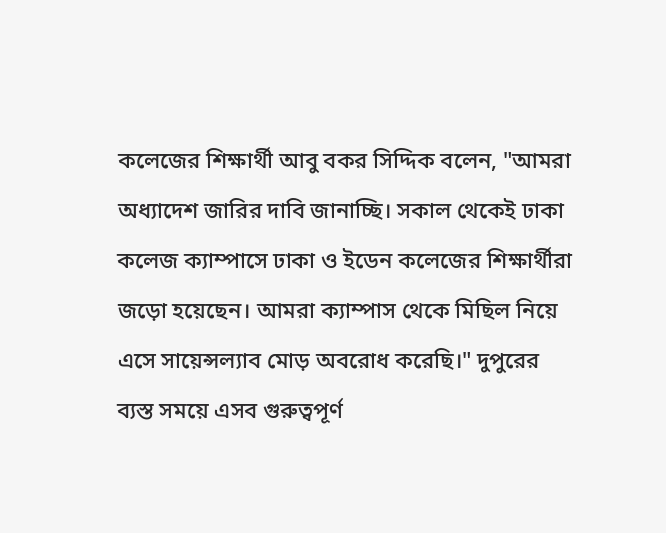কলেজের শিক্ষার্থী আবু বকর সিদ্দিক বলেন, "আমরা অধ্যাদেশ জারির দাবি জানাচ্ছি। সকাল থেকেই ঢাকা কলেজ ক্যাম্পাসে ঢাকা ও ইডেন কলেজের শিক্ষার্থীরা জড়ো হয়েছেন। আমরা ক্যাম্পাস থেকে মিছিল নিয়ে এসে সায়েন্সল্যাব মোড় অবরোধ করেছি।" দুপুরের ব্যস্ত সময়ে এসব গুরুত্বপূর্ণ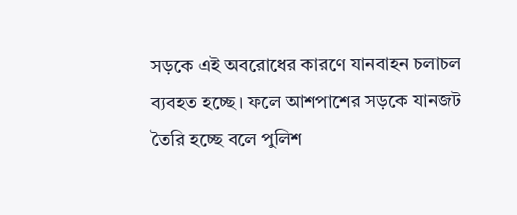সড়কে এই অবরোধের কারণে যানবাহন চলাচল ব্যবহত হচ্ছে। ফলে আশপাশের সড়কে যানজট তৈরি হচ্ছে বলে পুলিশ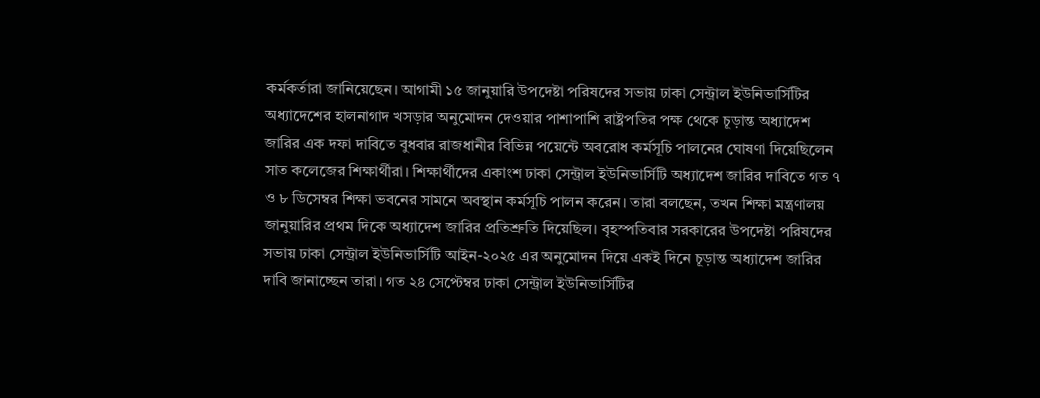কর্মকর্তারা জানিয়েছেন। আগামী ১৫ জানুয়ারি উপদেষ্টা পরিষদের সভায় ঢাকা সেন্ট্রাল ইউনিভার্সিটির অধ্যাদেশের হালনাগাদ খসড়ার অনুমোদন দেওয়ার পাশাপাশি রাষ্ট্রপতির পক্ষ থেকে চূড়ান্ত অধ্যাদেশ জারির এক দফা দাবিতে বুধবার রাজধানীর বিভিন্ন পয়েন্টে অবরোধ কর্মসূচি পালনের ঘোষণা দিয়েছিলেন সাত কলেজের শিক্ষার্থীরা। শিক্ষার্থীদের একাংশ ঢাকা সেন্ট্রাল ইউনিভার্সিটি অধ্যাদেশ জারির দাবিতে গত ৭ ও ৮ ডিসেম্বর শিক্ষা ভবনের সামনে অবস্থান কর্মসূচি পালন করেন। তারা বলছেন, তখন শিক্ষা মন্ত্রণালয় জানুয়ারির প্রথম দিকে অধ্যাদেশ জারির প্রতিশ্রুতি দিয়েছিল। বৃহস্পতিবার সরকারের উপদেষ্টা পরিষদের সভায় ঢাকা সেন্ট্রাল ইউনিভার্সিটি আইন-২০২৫ এর অনুমোদন দিয়ে একই দিনে চূড়ান্ত অধ্যাদেশ জারির দাবি জানাচ্ছেন তারা। গত ২৪ সেপ্টেম্বর ঢাকা সেন্ট্রাল ইউনিভার্সিটির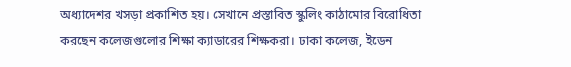অধ্যাদেশর খসড়া প্রকাশিত হয়। সেখানে প্রস্তাবিত স্কুলিং কাঠামোর বিরোধিতা করছেন কলেজগুলোর শিক্ষা ক্যাডারের শিক্ষকরা। ঢাকা কলেজ, ইডেন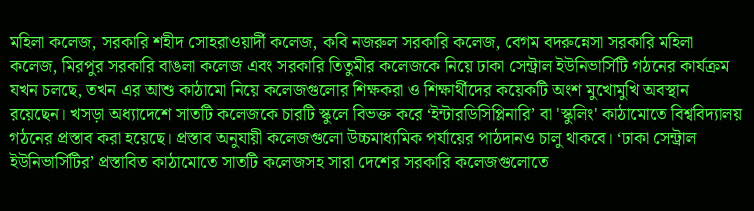মহিলা কলেজ, সরকারি শহীদ সোহরাওয়ার্দী কলেজ, কবি নজরুল সরকারি কলেজ, বেগম বদরুন্নেসা সরকারি মহিলা কলেজ, মিরপুর সরকারি বাঙলা কলেজ এবং সরকারি তিতুমীর কলেজকে নিয়ে ঢাকা সেন্ট্রাল ইউনিভার্সিটি গঠনের কার্যক্রম যখন চলছে, তখন এর আশু কাঠামো নিয়ে কলেজগুলোর শিক্ষকরা ও শিক্ষার্থীদের কয়েকটি অংশ মুখোমুখি অবস্থান রয়েছেন। খসড়া অধ্যাদেশে সাতটি কলেজকে চারটি স্কুলে বিভক্ত করে ‘ইন্টারডিসিপ্লিনারি’ বা 'স্কুলিং' কাঠামোতে বিশ্ববিদ্যালয় গঠনের প্রস্তাব করা হয়েছে। প্রস্তাব অনুযায়ী কলেজগুলো উচ্চমাধ্যমিক পর্যায়ের পাঠদানও চালু থাকবে। ‘ঢাকা সেন্ট্রাল ইউনিভার্সিটির’ প্রস্তাবিত কাঠামোতে সাতটি কলেজসহ সারা দেশের সরকারি কলেজগুলোতে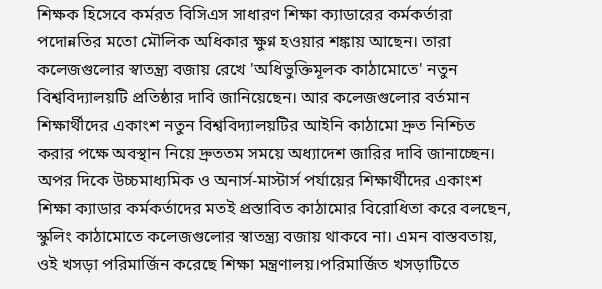শিক্ষক হিসেবে কর্মরত বিসিএস সাধারণ শিক্ষা ক্যাডারের কর্মকর্তারা পদোন্নতির মতো মৌলিক অধিকার ক্ষুণ্ন হওয়ার শঙ্কায় আছেন। তারা কলেজগুলোর স্বাতন্ত্র্য বজায় রেখে 'অধিভুক্তিমূলক কাঠামোতে' নতুন বিশ্ববিদ্যালয়টি প্রতিষ্ঠার দাবি জানিয়েছেন। আর কলেজগুলোর বর্তমান শিক্ষার্থীদের একাংশ নতুন বিশ্ববিদ্যালয়টির আইনি কাঠামো দ্রুত নিশ্চিত করার পক্ষে অবস্থান নিয়ে দ্রুততম সময়ে অধ্যাদেশ জারির দাবি জানাচ্ছেন। অপর দিকে উচ্চমাধ্যমিক ও অনার্স-মাস্টার্স পর্যায়ের শিক্ষার্থীদের একাংশ শিক্ষা ক্যাডার কর্মকর্তাদের মতই প্রস্তাবিত কাঠামোর বিরোধিতা করে বলছেন, স্কুলিং কাঠামোতে কলেজগুলোর স্বাতন্ত্র্য বজায় থাকবে না। এমন বাস্তবতায়, ওই খসড়া পরিমার্জিন করেছে শিক্ষা মন্ত্রণালয়।পরিমার্জিত খসড়াটিতে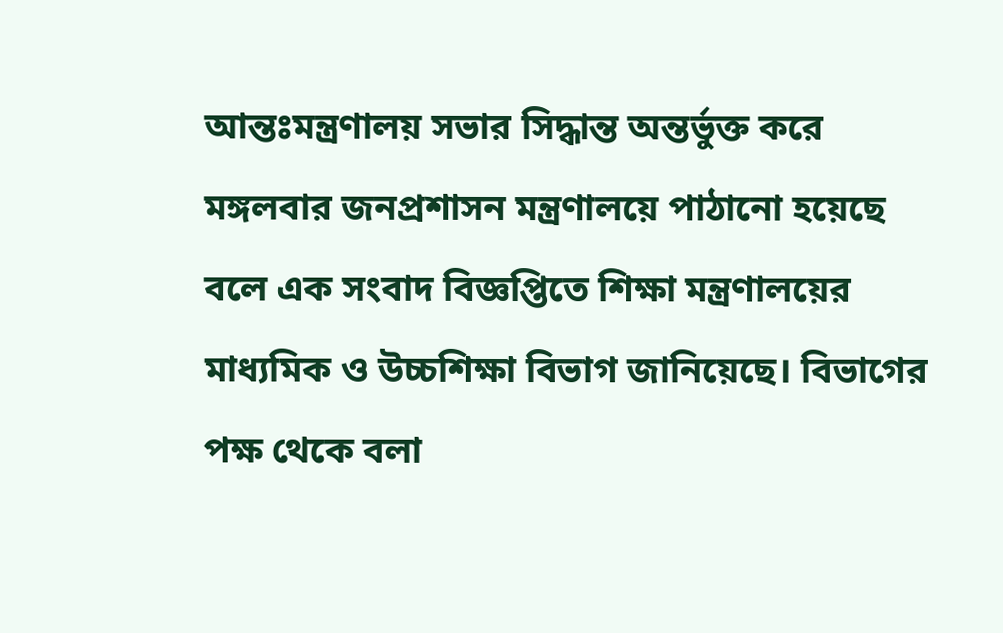আন্তঃমন্ত্রণালয় সভার সিদ্ধান্ত অন্তর্ভুক্ত করে মঙ্গলবার জনপ্রশাসন মন্ত্রণালয়ে পাঠানো হয়েছে বলে এক সংবাদ বিজ্ঞপ্তিতে শিক্ষা মন্ত্রণালয়ের মাধ্যমিক ও উচ্চশিক্ষা বিভাগ জানিয়েছে। বিভাগের পক্ষ থেকে বলা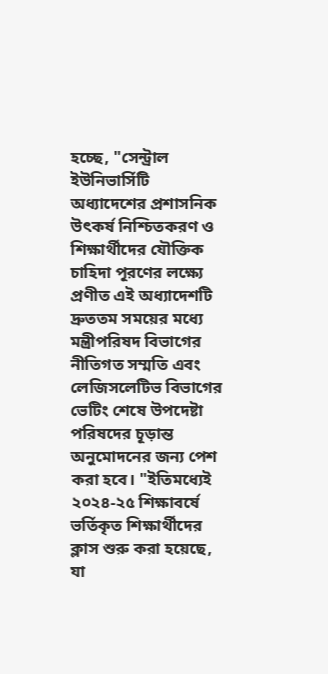হচ্ছে, "সেন্ট্রাল ইউনিভার্সিটি অধ্যাদেশের প্রশাসনিক উৎকর্ষ নিশ্চিতকরণ ও শিক্ষার্থীদের যৌক্তিক চাহিদা পূরণের লক্ষ্যে প্রণীত এই অধ্যাদেশটি দ্রুততম সময়ের মধ্যে মন্ত্রীপরিষদ বিভাগের নীতিগত সম্মতি এবং লেজিসলেটিভ বিভাগের ভেটিং শেষে উপদেষ্টা পরিষদের চূড়ান্ত অনুমোদনের জন্য পেশ করা হবে। "ইতিমধ্যেই ২০২৪-২৫ শিক্ষাবর্ষে ভর্তিকৃত শিক্ষার্থীদের ক্লাস শুরু করা হয়েছে, যা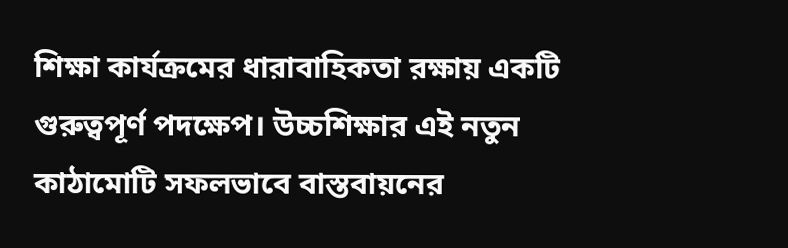শিক্ষা কার্যক্রমের ধারাবাহিকতা রক্ষায় একটি গুরুত্বপূর্ণ পদক্ষেপ। উচ্চশিক্ষার এই নতুন কাঠামোটি সফলভাবে বাস্তবায়নের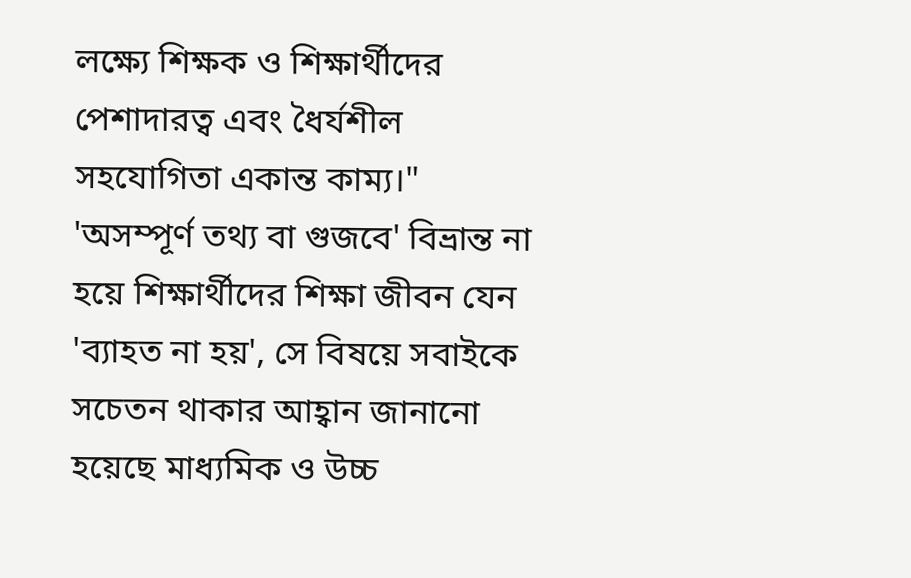লক্ষ্যে শিক্ষক ও শিক্ষার্থীদের পেশাদারত্ব এবং ধৈর্যশীল সহযোগিতা একান্ত কাম্য।" 'অসম্পূর্ণ তথ্য বা গুজবে' বিভ্রান্ত না হয়ে শিক্ষার্থীদের শিক্ষা জীবন যেন 'ব্যাহত না হয়', সে বিষয়ে সবাইকে সচেতন থাকার আহ্বান জানানো হয়েছে মাধ্যমিক ও উচ্চ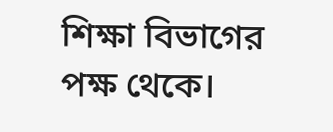শিক্ষা বিভাগের পক্ষ থেকে।